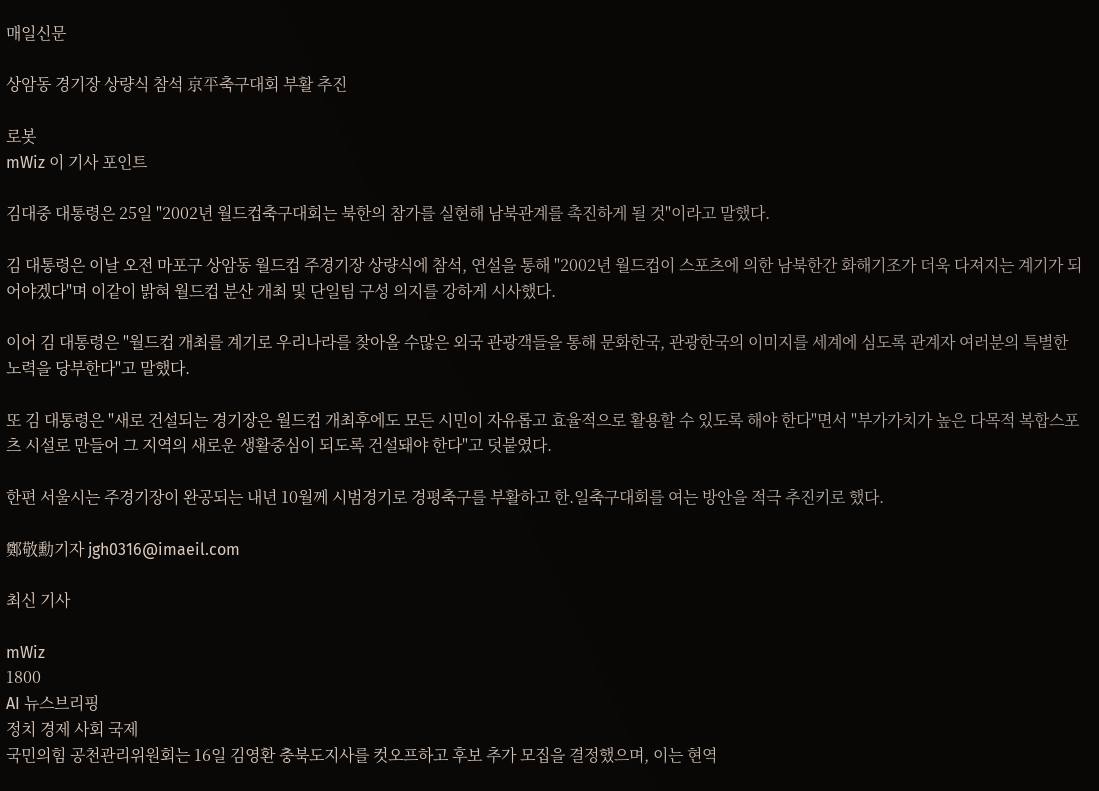매일신문

상암동 경기장 상량식 참석 京平축구대회 부활 추진

로봇
mWiz 이 기사 포인트

김대중 대통령은 25일 "2002년 월드컵축구대회는 북한의 참가를 실현해 남북관계를 촉진하게 될 것"이라고 말했다.

김 대통령은 이날 오전 마포구 상암동 월드컵 주경기장 상량식에 참석, 연설을 통해 "2002년 월드컵이 스포츠에 의한 남북한간 화해기조가 더욱 다져지는 계기가 되어야겠다"며 이같이 밝혀 월드컵 분산 개최 및 단일팀 구성 의지를 강하게 시사했다.

이어 김 대통령은 "월드컵 개최를 계기로 우리나라를 찾아올 수많은 외국 관광객들을 통해 문화한국, 관광한국의 이미지를 세계에 심도록 관계자 여러분의 특별한 노력을 당부한다"고 말했다.

또 김 대통령은 "새로 건설되는 경기장은 월드컵 개최후에도 모든 시민이 자유롭고 효율적으로 활용할 수 있도록 해야 한다"면서 "부가가치가 높은 다목적 복합스포츠 시설로 만들어 그 지역의 새로운 생활중심이 되도록 건설돼야 한다"고 덧붙였다.

한편 서울시는 주경기장이 완공되는 내년 10월께 시범경기로 경평축구를 부활하고 한.일축구대회를 여는 방안을 적극 추진키로 했다.

鄭敬勳기자 jgh0316@imaeil.com

최신 기사

mWiz
1800
AI 뉴스브리핑
정치 경제 사회 국제
국민의힘 공천관리위원회는 16일 김영환 충북도지사를 컷오프하고 후보 추가 모집을 결정했으며, 이는 현역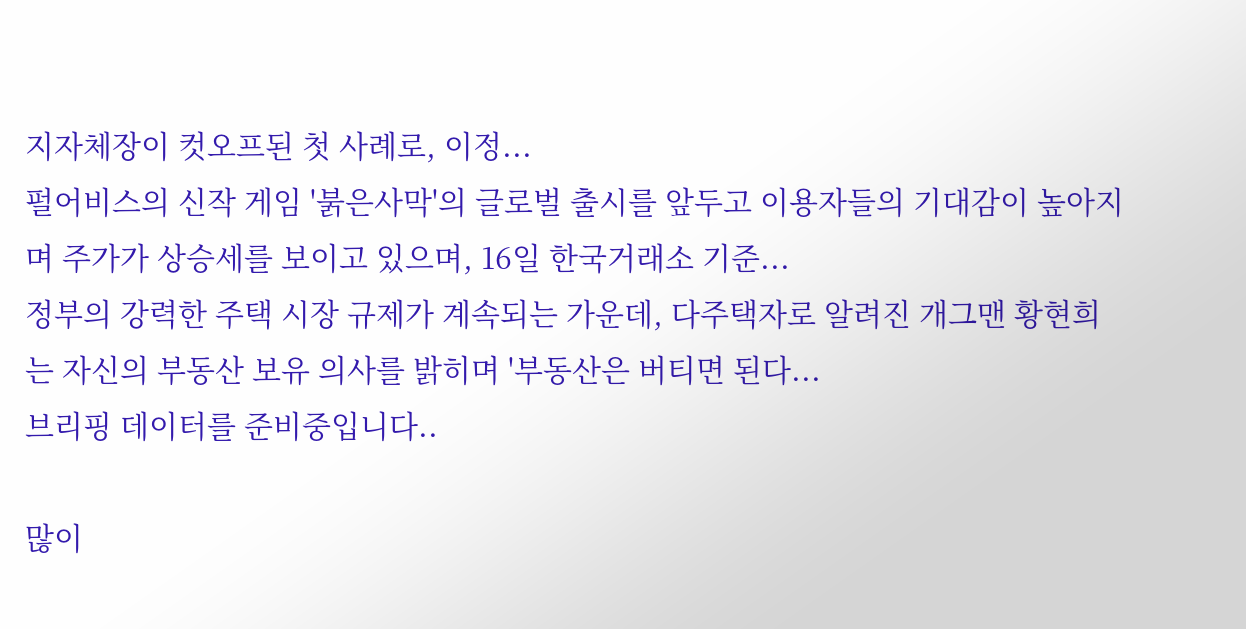지자체장이 컷오프된 첫 사례로, 이정...
펄어비스의 신작 게임 '붉은사막'의 글로벌 출시를 앞두고 이용자들의 기대감이 높아지며 주가가 상승세를 보이고 있으며, 16일 한국거래소 기준...
정부의 강력한 주택 시장 규제가 계속되는 가운데, 다주택자로 알려진 개그맨 황현희는 자신의 부동산 보유 의사를 밝히며 '부동산은 버티면 된다...
브리핑 데이터를 준비중입니다..

많이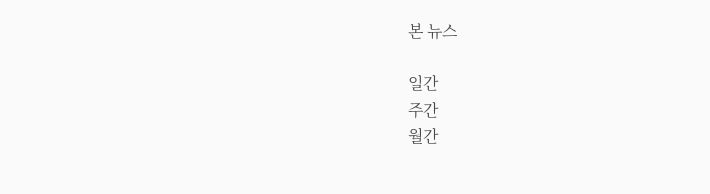본 뉴스

일간
주간
월간